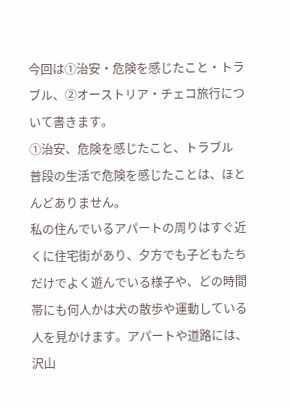今回は①治安・危険を感じたこと・トラブル、②オーストリア・チェコ旅行について書きます。
①治安、危険を感じたこと、トラブル
普段の生活で危険を感じたことは、ほとんどありません。
私の住んでいるアパートの周りはすぐ近くに住宅街があり、夕方でも子どもたちだけでよく遊んでいる様子や、どの時間帯にも何人かは犬の散歩や運動している人を見かけます。アパートや道路には、沢山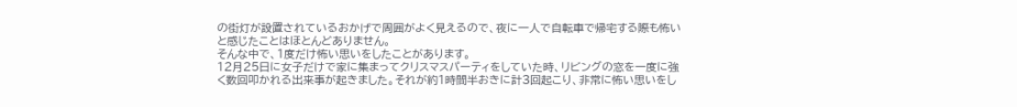の街灯が設置されているおかげで周囲がよく見えるので、夜に一人で自転車で帰宅する際も怖いと感じたことはほとんどありません。
そんな中で、1度だけ怖い思いをしたことがあります。
12月25日に女子だけで家に集まってクリスマスパーティをしていた時、リビングの窓を一度に強く数回叩かれる出来事が起きました。それが約1時間半おきに計3回起こり、非常に怖い思いをし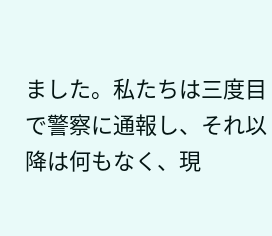ました。私たちは三度目で警察に通報し、それ以降は何もなく、現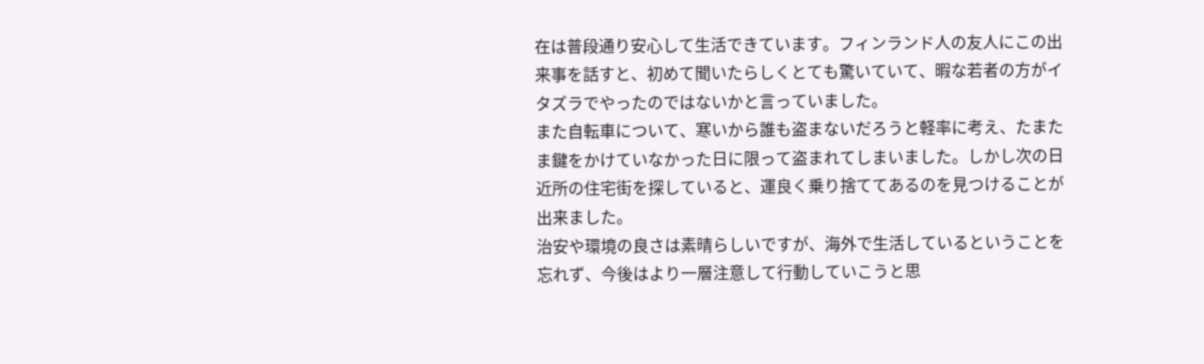在は普段通り安心して生活できています。フィンランド人の友人にこの出来事を話すと、初めて聞いたらしくとても驚いていて、暇な若者の方がイタズラでやったのではないかと言っていました。
また自転車について、寒いから誰も盗まないだろうと軽率に考え、たまたま鍵をかけていなかった日に限って盗まれてしまいました。しかし次の日近所の住宅街を探していると、運良く乗り捨ててあるのを見つけることが出来ました。
治安や環境の良さは素晴らしいですが、海外で生活しているということを忘れず、今後はより一層注意して行動していこうと思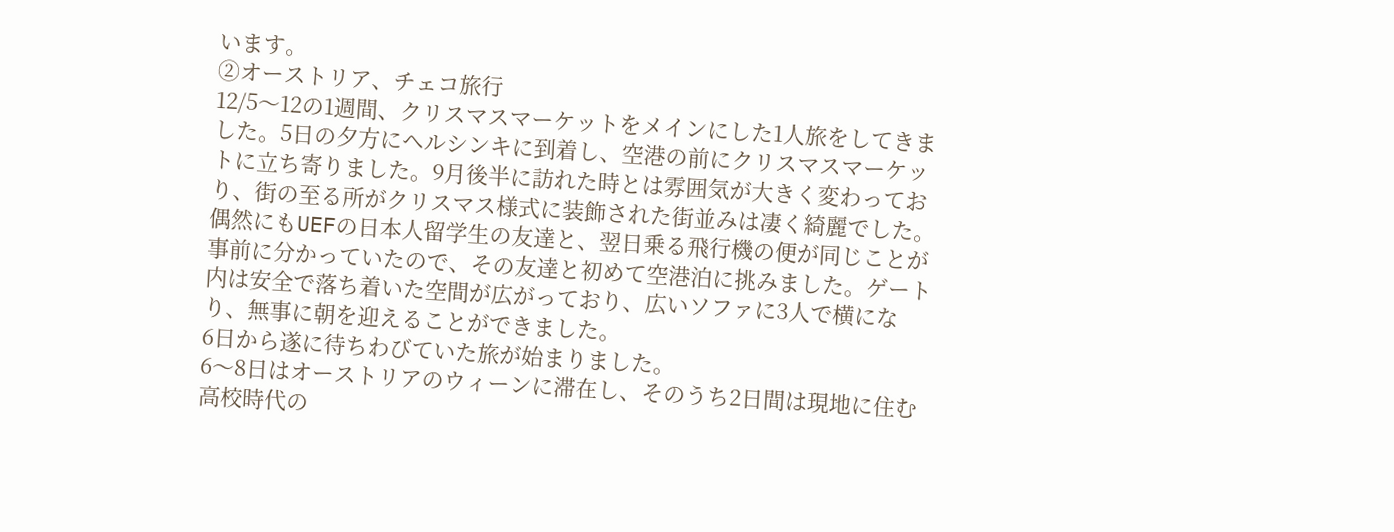います。
②オーストリア、チェコ旅行
12/5〜12の1週間、クリスマスマーケットをメインにした1人旅をしてきました。5日の夕方にヘルシンキに到着し、空港の前にクリスマスマーケットに立ち寄りました。9月後半に訪れた時とは雰囲気が大きく変わっており、街の至る所がクリスマス様式に装飾された街並みは凄く綺麗でした。
偶然にもUEFの日本人留学生の友達と、翌日乗る飛行機の便が同じことが事前に分かっていたので、その友達と初めて空港泊に挑みました。ゲート内は安全で落ち着いた空間が広がっており、広いソファに3人で横になり、無事に朝を迎えることができました。
6日から遂に待ちわびていた旅が始まりました。
6〜8日はオーストリアのウィーンに滞在し、そのうち2日間は現地に住む高校時代の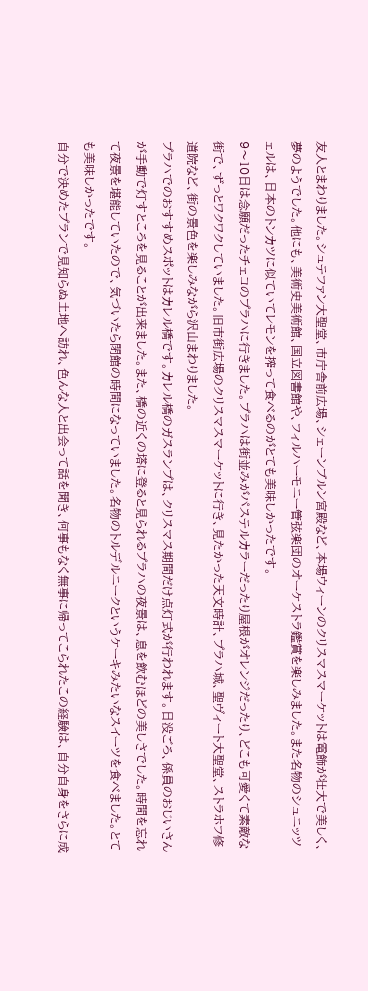友人とまわりました。シュテファン大聖堂、市庁舎前広場、シェーンブルン宮殿など、本場ウィーンのクリスマスマーケットは電飾が壮大で美しく、夢のようでした。他にも、美術史美術館、国立図書館や、フィルハーモニー管弦楽団のオーケストラ鑑賞を楽しみました。また名物のシュニッツェルは、日本のトンカツに似ていてレモンを搾って食べるのがとても美味しかったです。
9〜10日は念願だったチェコのプラハに行きました。プラハは街並みがパステルカラーだったり屋根がオレンジだったり、どこも可愛くて素敵な街で、ずっとワクワクしていました。旧市街広場のクリスマスマーケットに行き、見たかった天文時計、プラハ城、聖ヴィート大聖堂、ストラホフ修道院など、街の景色を楽しみながら沢山まわりました。
プラハでのおすすめスポットはカレル橋です。カレル橋のガスランプは、クリスマス期間だけ点灯式が行われます。日没ごろ、係員のおじいさんが手動で灯すところを見ることが出来ました。また、橋の近くの塔に登ると見られるプラハの夜景は、息を飲むほどの美しさでした。時間を忘れて夜景を堪能していたので、気づいたら閉館の時間になっていました。名物のトルデルニークというケーキみたいなスイーツを食べました。とても美味しかったです。
自分で決めたプランで見知らぬ土地へ訪れ、色んな人と出会って話を聞き、何事もなく無事に帰ってこられたこの経験は、自分自身をさらに成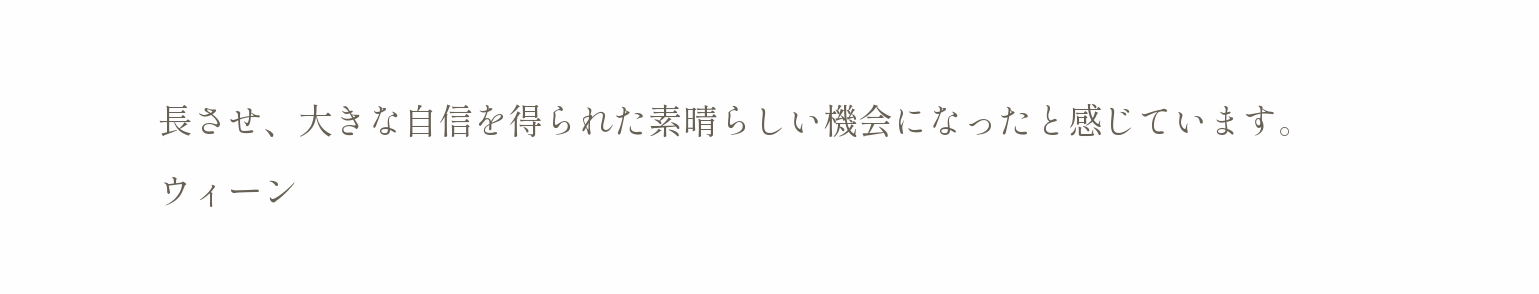長させ、大きな自信を得られた素晴らしい機会になったと感じています。
ウィーン